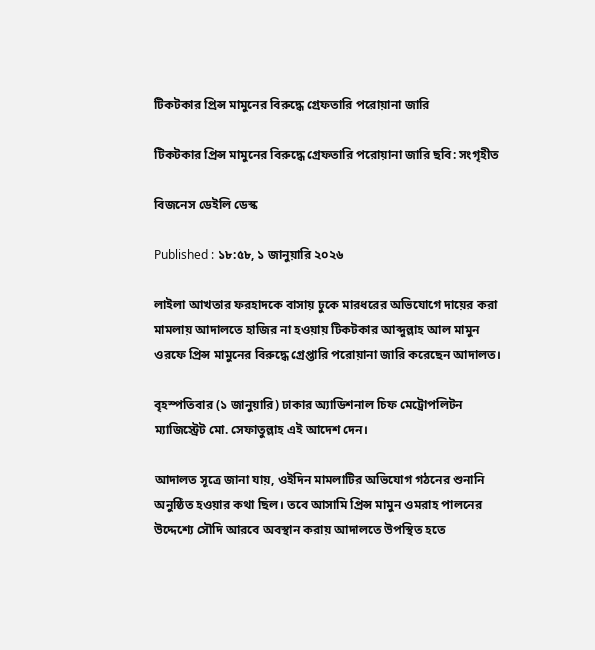টিকটকার প্রিন্স মামুনের বিরুদ্ধে গ্রেফতারি পরোয়ানা জারি

টিকটকার প্রিন্স মামুনের বিরুদ্ধে গ্রেফতারি পরোয়ানা জারি ছবি: সংগৃহীত

বিজনেস ডেইলি ডেস্ক

Published : ১৮:৫৮, ১ জানুয়ারি ২০২৬

লাইলা আখতার ফরহাদকে বাসায় ঢুকে মারধরের অভিযোগে দায়ের করা মামলায় আদালতে হাজির না হওয়ায় টিকটকার আব্দুল্লাহ আল মামুন ওরফে প্রিন্স মামুনের বিরুদ্ধে গ্রেপ্তারি পরোয়ানা জারি করেছেন আদালত।

বৃহস্পতিবার (১ জানুয়ারি) ঢাকার অ্যাডিশনাল চিফ মেট্রোপলিটন ম্যাজিস্ট্রেট মো. সেফাতুল্লাহ এই আদেশ দেন।

আদালত সূত্রে জানা যায়, ওইদিন মামলাটির অভিযোগ গঠনের শুনানি অনুষ্ঠিত হওয়ার কথা ছিল। তবে আসামি প্রিন্স মামুন ওমরাহ পালনের উদ্দেশ্যে সৌদি আরবে অবস্থান করায় আদালতে উপস্থিত হতে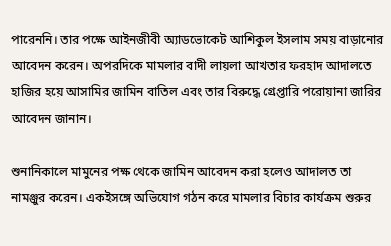পারেননি। তার পক্ষে আইনজীবী অ্যাডভোকেট আশিকুল ইসলাম সময় বাড়ানোর আবেদন করেন। অপরদিকে মামলার বাদী লায়লা আখতার ফরহাদ আদালতে হাজির হয়ে আসামির জামিন বাতিল এবং তার বিরুদ্ধে গ্রেপ্তারি পরোয়ানা জারির আবেদন জানান।

শুনানিকালে মামুনের পক্ষ থেকে জামিন আবেদন করা হলেও আদালত তা নামঞ্জুর করেন। একইসঙ্গে অভিযোগ গঠন করে মামলার বিচার কার্যক্রম শুরুর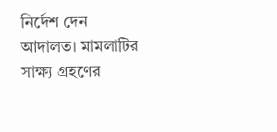নির্দেশ দেন আদালত। মামলাটির সাক্ষ্য গ্রহণের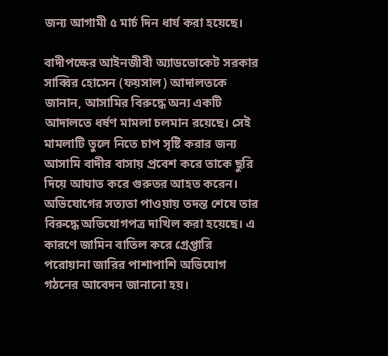জন্য আগামী ৫ মার্চ দিন ধার্য করা হয়েছে।

বাদীপক্ষের আইনজীবী অ্যাডভোকেট সরকার সাব্বির হোসেন (ফয়সাল) আদালতকে জানান, আসামির বিরুদ্ধে অন্য একটি আদালতে ধর্ষণ মামলা চলমান রয়েছে। সেই মামলাটি তুলে নিতে চাপ সৃষ্টি করার জন্য আসামি বাদীর বাসায় প্রবেশ করে তাকে ছুরি দিয়ে আঘাত করে গুরুতর আহত করেন। অভিযোগের সত্যতা পাওয়ায় তদন্ত শেষে তার বিরুদ্ধে অভিযোগপত্র দাখিল করা হয়েছে। এ কারণে জামিন বাতিল করে গ্রেপ্তারি পরোয়ানা জারির পাশাপাশি অভিযোগ গঠনের আবেদন জানানো হয়।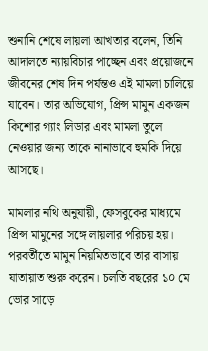শুনানি শেষে লায়লা আখতার বলেন, তিনি আদালতে ন্যায়বিচার পাচ্ছেন এবং প্রয়োজনে জীবনের শেষ দিন পর্যন্তও এই মামলা চালিয়ে যাবেন। তার অভিযোগ, প্রিন্স মামুন একজন কিশোর গ্যাং লিডার এবং মামলা তুলে নেওয়ার জন্য তাকে নানাভাবে হুমকি দিয়ে আসছে।

মামলার নথি অনুযায়ী, ফেসবুকের মাধ্যমে প্রিন্স মামুনের সঙ্গে লায়লার পরিচয় হয়। পরবর্তীতে মামুন নিয়মিতভাবে তার বাসায় যাতায়াত শুরু করেন। চলতি বছরের ১০ মে ভোর সাড়ে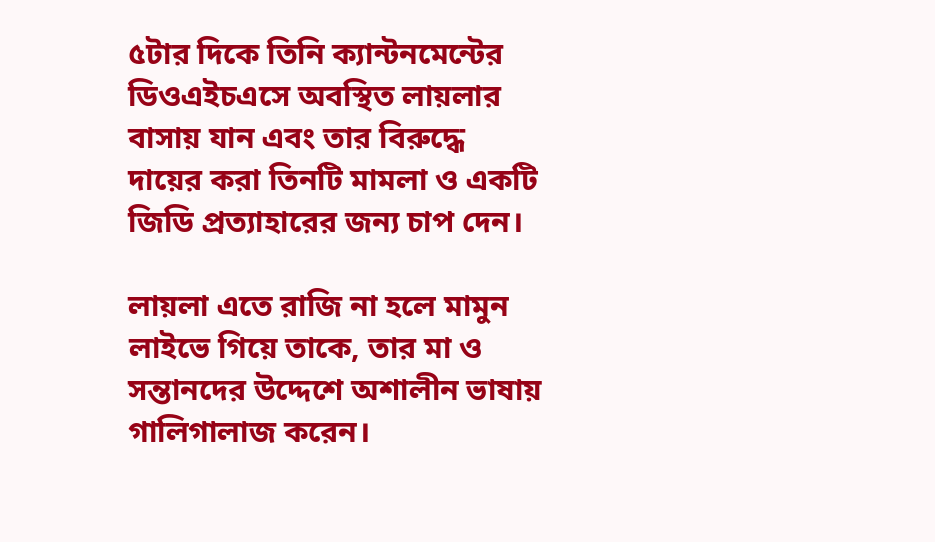৫টার দিকে তিনি ক্যান্টনমেন্টের ডিওএইচএসে অবস্থিত লায়লার বাসায় যান এবং তার বিরুদ্ধে দায়ের করা তিনটি মামলা ও একটি জিডি প্রত্যাহারের জন্য চাপ দেন।

লায়লা এতে রাজি না হলে মামুন লাইভে গিয়ে তাকে, তার মা ও সন্তানদের উদ্দেশে অশালীন ভাষায় গালিগালাজ করেন।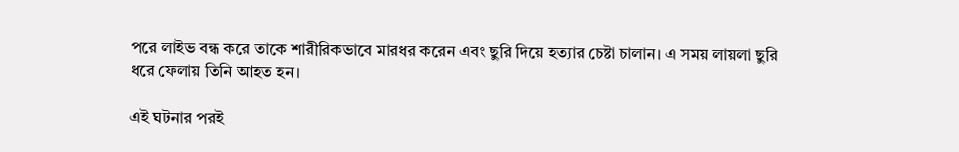পরে লাইভ বন্ধ করে তাকে শারীরিকভাবে মারধর করেন এবং ছুরি দিয়ে হত্যার চেষ্টা চালান। এ সময় লায়লা ছুরি ধরে ফেলায় তিনি আহত হন।

এই ঘটনার পরই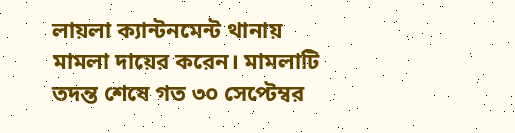লায়লা ক্যান্টনমেন্ট থানায় মামলা দায়ের করেন। মামলাটি তদন্ত শেষে গত ৩০ সেপ্টেম্বর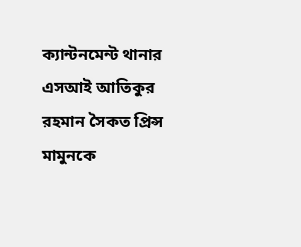ক্যান্টনমেন্ট থানার এসআই আতিকুর রহমান সৈকত প্রিন্স মামুনকে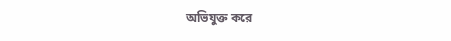অভিযুক্ত করে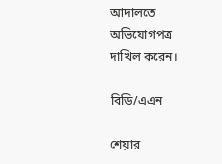আদালতে অভিযোগপত্র দাখিল করেন।

বিডি/এএন

শেয়ার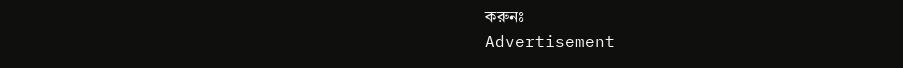করুনঃ
Advertisement